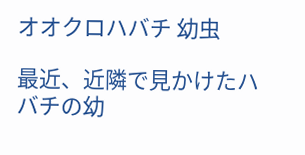オオクロハバチ 幼虫

最近、近隣で見かけたハバチの幼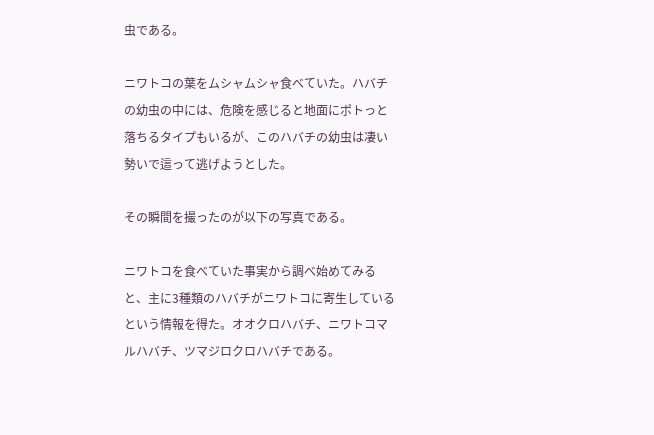虫である。

ニワトコの葉をムシャムシャ食べていた。ハバチの幼虫の中には、危険を感じると地面にポトっと落ちるタイプもいるが、このハバチの幼虫は凄い勢いで這って逃げようとした。

その瞬間を撮ったのが以下の写真である。

ニワトコを食べていた事実から調べ始めてみると、主に3種類のハバチがニワトコに寄生しているという情報を得た。オオクロハバチ、ニワトコマルハバチ、ツマジロクロハバチである。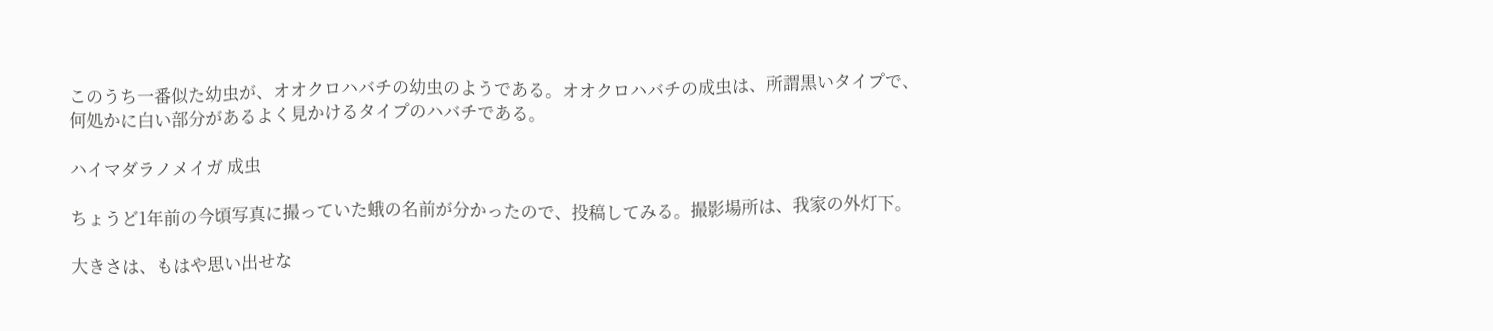このうち一番似た幼虫が、オオクロハバチの幼虫のようである。オオクロハバチの成虫は、所謂黒いタイプで、何処かに白い部分があるよく見かけるタイプのハバチである。

ハイマダラノメイガ 成虫

ちょうど1年前の今頃写真に撮っていた蛾の名前が分かったので、投稿してみる。撮影場所は、我家の外灯下。

大きさは、もはや思い出せな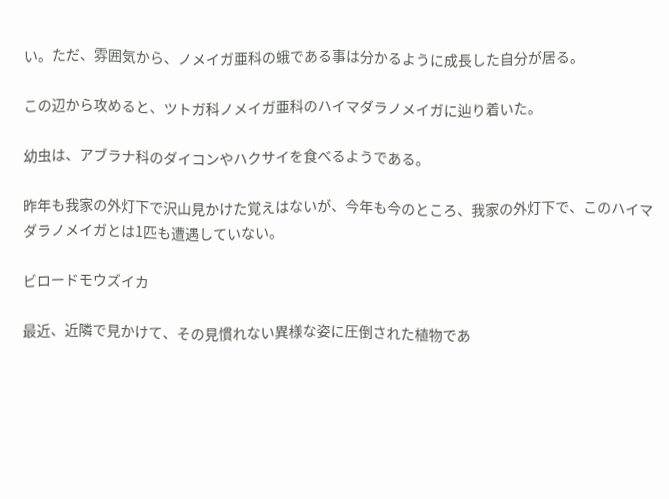い。ただ、雰囲気から、ノメイガ亜科の蛾である事は分かるように成長した自分が居る。

この辺から攻めると、ツトガ科ノメイガ亜科のハイマダラノメイガに辿り着いた。

幼虫は、アブラナ科のダイコンやハクサイを食べるようである。

昨年も我家の外灯下で沢山見かけた覚えはないが、今年も今のところ、我家の外灯下で、このハイマダラノメイガとは1匹も遭遇していない。

ビロードモウズイカ

最近、近隣で見かけて、その見慣れない異様な姿に圧倒された植物であ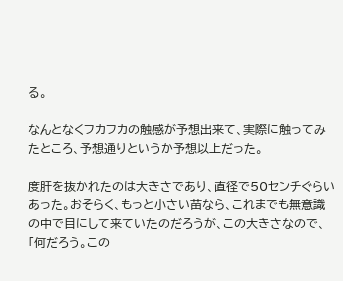る。

なんとなくフカフカの触感が予想出来て、実際に触ってみたところ、予想通りというか予想以上だった。

度肝を抜かれたのは大きさであり、直径で50センチぐらいあった。おそらく、もっと小さい苗なら、これまでも無意識の中で目にして来ていたのだろうが、この大きさなので、「何だろう。この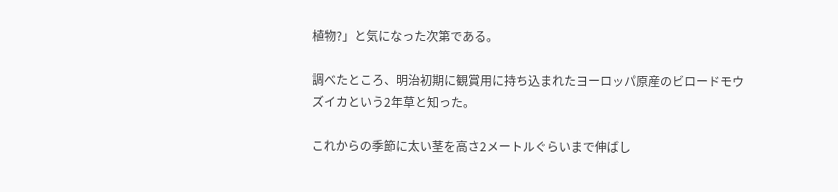植物?」と気になった次第である。

調べたところ、明治初期に観賞用に持ち込まれたヨーロッパ原産のビロードモウズイカという2年草と知った。

これからの季節に太い茎を高さ2メートルぐらいまで伸ばし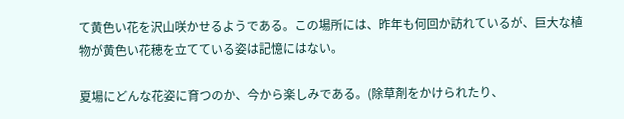て黄色い花を沢山咲かせるようである。この場所には、昨年も何回か訪れているが、巨大な植物が黄色い花穂を立てている姿は記憶にはない。

夏場にどんな花姿に育つのか、今から楽しみである。(除草剤をかけられたり、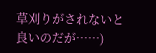草刈りがされないと良いのだが……)